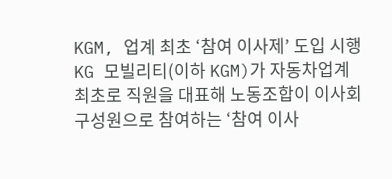KGM, 업계 최초 ‘참여 이사제’ 도입 시행KG 모빌리티(이하 KGM)가 자동차업계 최초로 직원을 대표해 노동조합이 이사회 구성원으로 참여하는 ‘참여 이사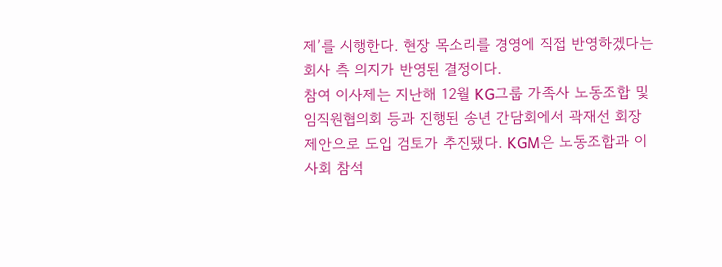제’를 시행한다. 현장 목소리를 경영에 직접 반영하겠다는 회사 측 의지가 반영된 결정이다.
참여 이사제는 지난해 12월 KG그룹 가족사 노동조합 및 임직원협의회 등과 진행된 송년 간담회에서 곽재선 회장 제안으로 도입 검토가 추진됐다. KGM은 노동조합과 이사회 참석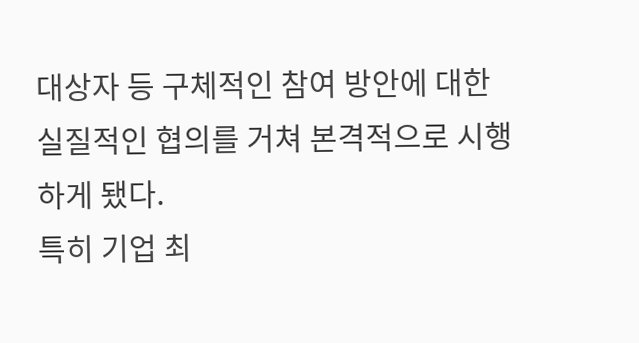대상자 등 구체적인 참여 방안에 대한 실질적인 협의를 거쳐 본격적으로 시행하게 됐다.
특히 기업 최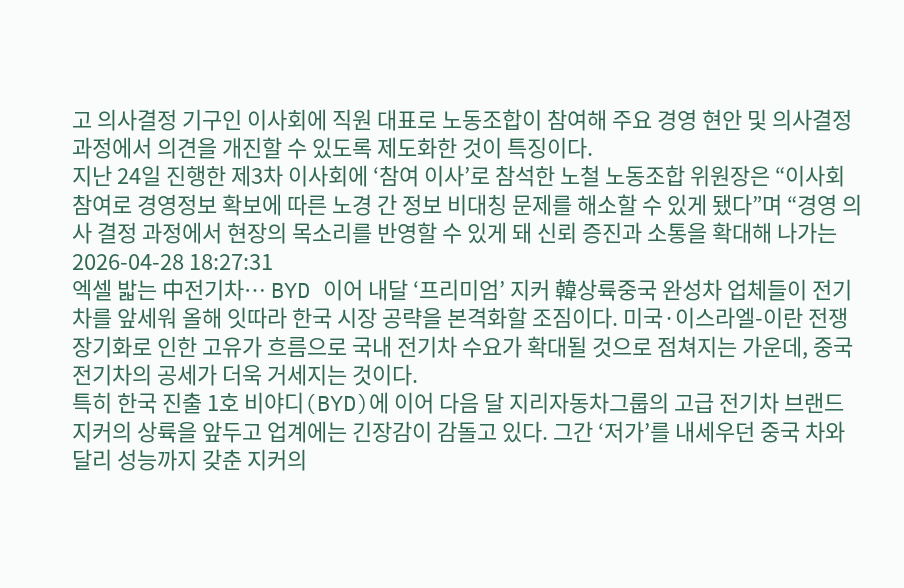고 의사결정 기구인 이사회에 직원 대표로 노동조합이 참여해 주요 경영 현안 및 의사결정 과정에서 의견을 개진할 수 있도록 제도화한 것이 특징이다.
지난 24일 진행한 제3차 이사회에 ‘참여 이사’로 참석한 노철 노동조합 위원장은 “이사회 참여로 경영정보 확보에 따른 노경 간 정보 비대칭 문제를 해소할 수 있게 됐다”며 “경영 의사 결정 과정에서 현장의 목소리를 반영할 수 있게 돼 신뢰 증진과 소통을 확대해 나가는2026-04-28 18:27:31
엑셀 밟는 中전기차… BYD 이어 내달 ‘프리미엄’ 지커 韓상륙중국 완성차 업체들이 전기차를 앞세워 올해 잇따라 한국 시장 공략을 본격화할 조짐이다. 미국·이스라엘-이란 전쟁 장기화로 인한 고유가 흐름으로 국내 전기차 수요가 확대될 것으로 점쳐지는 가운데, 중국 전기차의 공세가 더욱 거세지는 것이다.
특히 한국 진출 1호 비야디(BYD)에 이어 다음 달 지리자동차그룹의 고급 전기차 브랜드 지커의 상륙을 앞두고 업계에는 긴장감이 감돌고 있다. 그간 ‘저가’를 내세우던 중국 차와 달리 성능까지 갖춘 지커의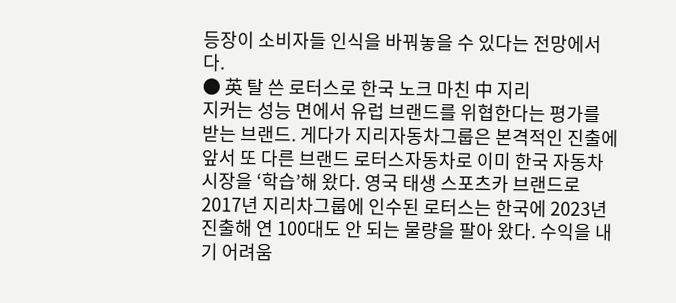등장이 소비자들 인식을 바꿔놓을 수 있다는 전망에서다.
● 英 탈 쓴 로터스로 한국 노크 마친 中 지리
지커는 성능 면에서 유럽 브랜드를 위협한다는 평가를 받는 브랜드. 게다가 지리자동차그룹은 본격적인 진출에 앞서 또 다른 브랜드 로터스자동차로 이미 한국 자동차 시장을 ‘학습’해 왔다. 영국 태생 스포츠카 브랜드로 2017년 지리차그룹에 인수된 로터스는 한국에 2023년 진출해 연 100대도 안 되는 물량을 팔아 왔다. 수익을 내기 어려움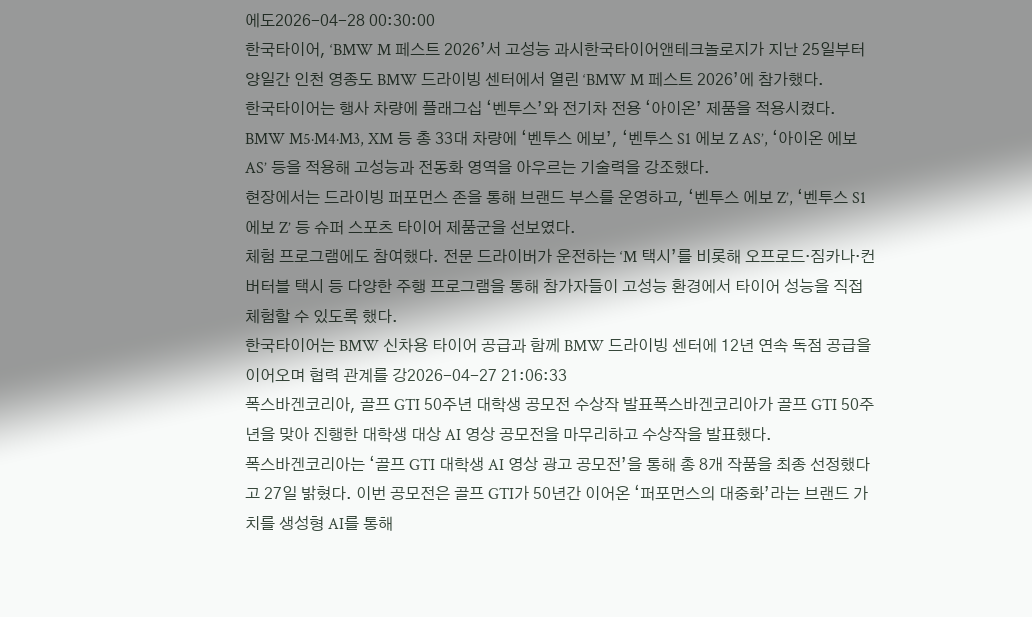에도2026-04-28 00:30:00
한국타이어, ‘BMW M 페스트 2026’서 고성능 과시한국타이어앤테크놀로지가 지난 25일부터 양일간 인천 영종도 BMW 드라이빙 센터에서 열린 ‘BMW M 페스트 2026’에 참가했다.
한국타이어는 행사 차량에 플래그십 ‘벤투스’와 전기차 전용 ‘아이온’ 제품을 적용시켰다. BMW M5·M4·M3, XM 등 총 33대 차량에 ‘벤투스 에보’, ‘벤투스 S1 에보 Z AS’, ‘아이온 에보 AS’ 등을 적용해 고성능과 전동화 영역을 아우르는 기술력을 강조했다.
현장에서는 드라이빙 퍼포먼스 존을 통해 브랜드 부스를 운영하고, ‘벤투스 에보 Z’, ‘벤투스 S1 에보 Z’ 등 슈퍼 스포츠 타이어 제품군을 선보였다.
체험 프로그램에도 참여했다. 전문 드라이버가 운전하는 ‘M 택시’를 비롯해 오프로드·짐카나·컨버터블 택시 등 다양한 주행 프로그램을 통해 참가자들이 고성능 환경에서 타이어 성능을 직접 체험할 수 있도록 했다.
한국타이어는 BMW 신차용 타이어 공급과 함께 BMW 드라이빙 센터에 12년 연속 독점 공급을 이어오며 협력 관계를 강2026-04-27 21:06:33
폭스바겐코리아, 골프 GTI 50주년 대학생 공모전 수상작 발표폭스바겐코리아가 골프 GTI 50주년을 맞아 진행한 대학생 대상 AI 영상 공모전을 마무리하고 수상작을 발표했다.
폭스바겐코리아는 ‘골프 GTI 대학생 AI 영상 광고 공모전’을 통해 총 8개 작품을 최종 선정했다고 27일 밝혔다. 이번 공모전은 골프 GTI가 50년간 이어온 ‘퍼포먼스의 대중화’라는 브랜드 가치를 생성형 AI를 통해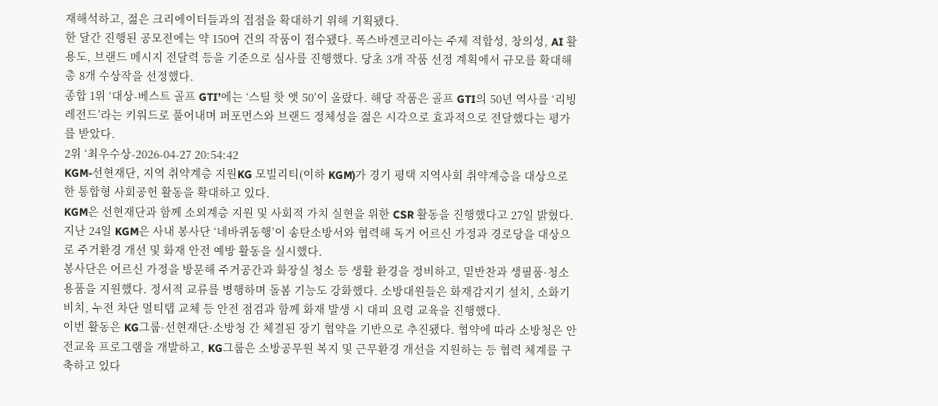재해석하고, 젊은 크리에이터들과의 접점을 확대하기 위해 기획됐다.
한 달간 진행된 공모전에는 약 150여 건의 작품이 접수됐다. 폭스바겐코리아는 주제 적합성, 창의성, AI 활용도, 브랜드 메시지 전달력 등을 기준으로 심사를 진행했다. 당초 3개 작품 선정 계획에서 규모를 확대해 총 8개 수상작을 선정했다.
종합 1위 ‘대상-베스트 골프 GTI’에는 ‘스틸 핫 앳 50’이 올랐다. 해당 작품은 골프 GTI의 50년 역사를 ‘리빙 레전드’라는 키워드로 풀어내며 퍼포먼스와 브랜드 정체성을 젊은 시각으로 효과적으로 전달했다는 평가를 받았다.
2위 ‘최우수상-2026-04-27 20:54:42
KGM-선현재단, 지역 취약계층 지원KG 모빌리티(이하 KGM)가 경기 평택 지역사회 취약계층을 대상으로 한 통합형 사회공헌 활동을 확대하고 있다.
KGM은 선현재단과 함께 소외계층 지원 및 사회적 가치 실현을 위한 CSR 활동을 진행했다고 27일 밝혔다. 지난 24일 KGM은 사내 봉사단 ‘네바퀴동행’이 송탄소방서와 협력해 독거 어르신 가정과 경로당을 대상으로 주거환경 개선 및 화재 안전 예방 활동을 실시했다.
봉사단은 어르신 가정을 방문해 주거공간과 화장실 청소 등 생활 환경을 정비하고, 밑반찬과 생필품·청소용품을 지원했다. 정서적 교류를 병행하며 돌봄 기능도 강화했다. 소방대원들은 화재감지기 설치, 소화기 비치, 누전 차단 멀티탭 교체 등 안전 점검과 함께 화재 발생 시 대피 요령 교육을 진행했다.
이번 활동은 KG그룹·선현재단·소방청 간 체결된 장기 협약을 기반으로 추진됐다. 협약에 따라 소방청은 안전교육 프로그램을 개발하고, KG그룹은 소방공무원 복지 및 근무환경 개선을 지원하는 등 협력 체계를 구축하고 있다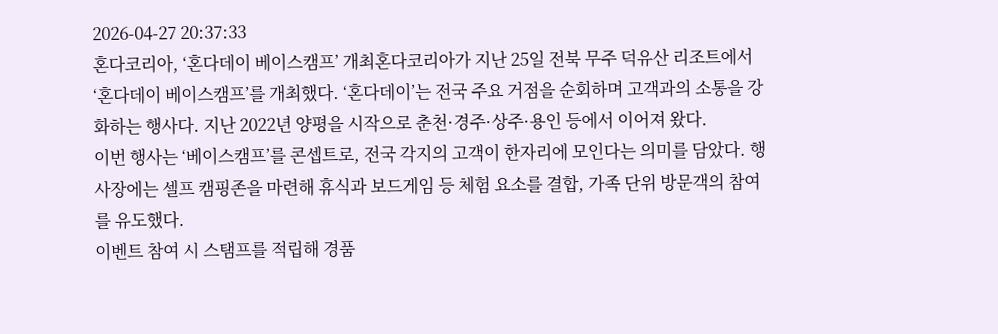2026-04-27 20:37:33
혼다코리아, ‘혼다데이 베이스캠프’ 개최혼다코리아가 지난 25일 전북 무주 덕유산 리조트에서 ‘혼다데이 베이스캠프’를 개최했다. ‘혼다데이’는 전국 주요 거점을 순회하며 고객과의 소통을 강화하는 행사다. 지난 2022년 양평을 시작으로 춘천·경주·상주·용인 등에서 이어져 왔다.
이번 행사는 ‘베이스캠프’를 콘셉트로, 전국 각지의 고객이 한자리에 모인다는 의미를 담았다. 행사장에는 셀프 캠핑존을 마련해 휴식과 보드게임 등 체험 요소를 결합, 가족 단위 방문객의 참여를 유도했다.
이벤트 참여 시 스탬프를 적립해 경품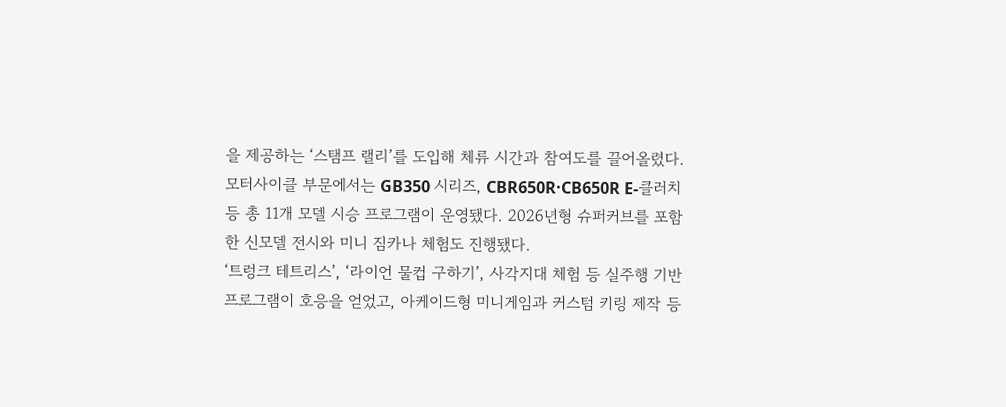을 제공하는 ‘스탬프 랠리’를 도입해 체류 시간과 참여도를 끌어올렸다. 모터사이클 부문에서는 GB350 시리즈, CBR650R·CB650R E-클러치 등 총 11개 모델 시승 프로그램이 운영됐다. 2026년형 슈퍼커브를 포함한 신모델 전시와 미니 짐카나 체험도 진행됐다.
‘트렁크 테트리스’, ‘라이언 물컵 구하기’, 사각지대 체험 등 실주행 기반 프로그램이 호응을 얻었고, 아케이드형 미니게임과 커스텀 키링 제작 등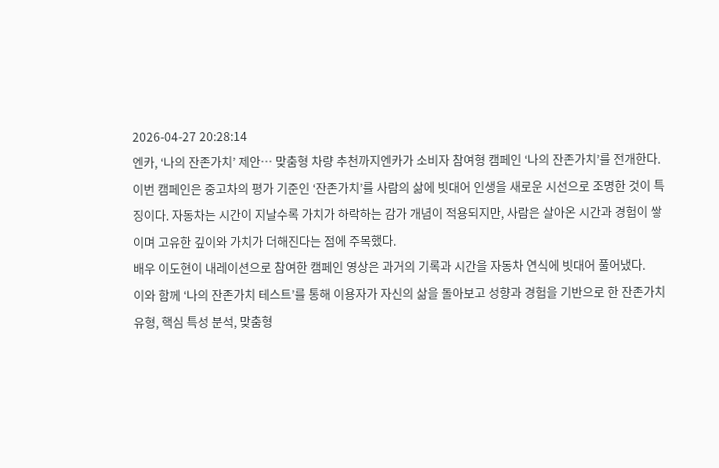2026-04-27 20:28:14
엔카, ‘나의 잔존가치’ 제안… 맞춤형 차량 추천까지엔카가 소비자 참여형 캠페인 ‘나의 잔존가치’를 전개한다.
이번 캠페인은 중고차의 평가 기준인 ‘잔존가치’를 사람의 삶에 빗대어 인생을 새로운 시선으로 조명한 것이 특징이다. 자동차는 시간이 지날수록 가치가 하락하는 감가 개념이 적용되지만, 사람은 살아온 시간과 경험이 쌓이며 고유한 깊이와 가치가 더해진다는 점에 주목했다.
배우 이도현이 내레이션으로 참여한 캠페인 영상은 과거의 기록과 시간을 자동차 연식에 빗대어 풀어냈다.
이와 함께 ‘나의 잔존가치 테스트’를 통해 이용자가 자신의 삶을 돌아보고 성향과 경험을 기반으로 한 잔존가치 유형, 핵심 특성 분석, 맞춤형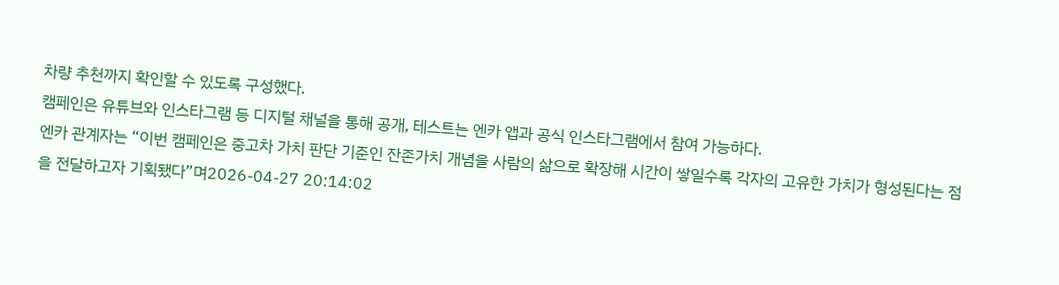차량 추천까지 확인할 수 있도록 구성했다.
캠페인은 유튜브와 인스타그램 등 디지털 채널을 통해 공개, 테스트는 엔카 앱과 공식 인스타그램에서 참여 가능하다.
엔카 관계자는 “이번 캠페인은 중고차 가치 판단 기준인 잔존가치 개념을 사람의 삶으로 확장해 시간이 쌓일수록 각자의 고유한 가치가 형성된다는 점을 전달하고자 기획됐다”며2026-04-27 20:14:02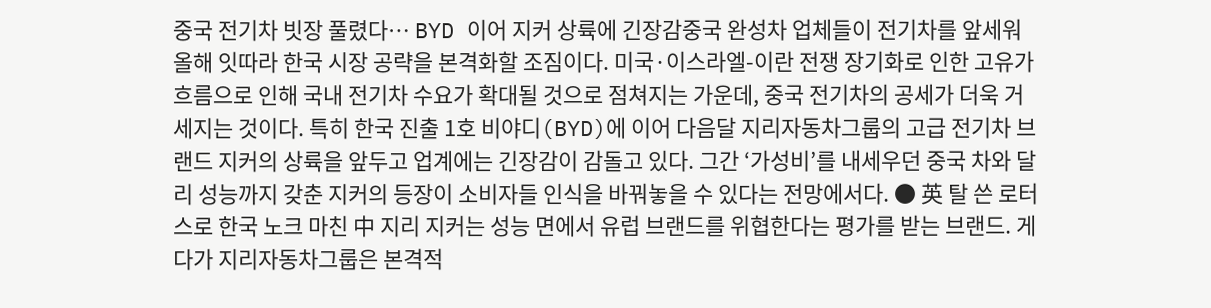중국 전기차 빗장 풀렸다… BYD 이어 지커 상륙에 긴장감중국 완성차 업체들이 전기차를 앞세워 올해 잇따라 한국 시장 공략을 본격화할 조짐이다. 미국·이스라엘-이란 전쟁 장기화로 인한 고유가 흐름으로 인해 국내 전기차 수요가 확대될 것으로 점쳐지는 가운데, 중국 전기차의 공세가 더욱 거세지는 것이다. 특히 한국 진출 1호 비야디(BYD)에 이어 다음달 지리자동차그룹의 고급 전기차 브랜드 지커의 상륙을 앞두고 업계에는 긴장감이 감돌고 있다. 그간 ‘가성비’를 내세우던 중국 차와 달리 성능까지 갖춘 지커의 등장이 소비자들 인식을 바꿔놓을 수 있다는 전망에서다. ● 英 탈 쓴 로터스로 한국 노크 마친 中 지리 지커는 성능 면에서 유럽 브랜드를 위협한다는 평가를 받는 브랜드. 게다가 지리자동차그룹은 본격적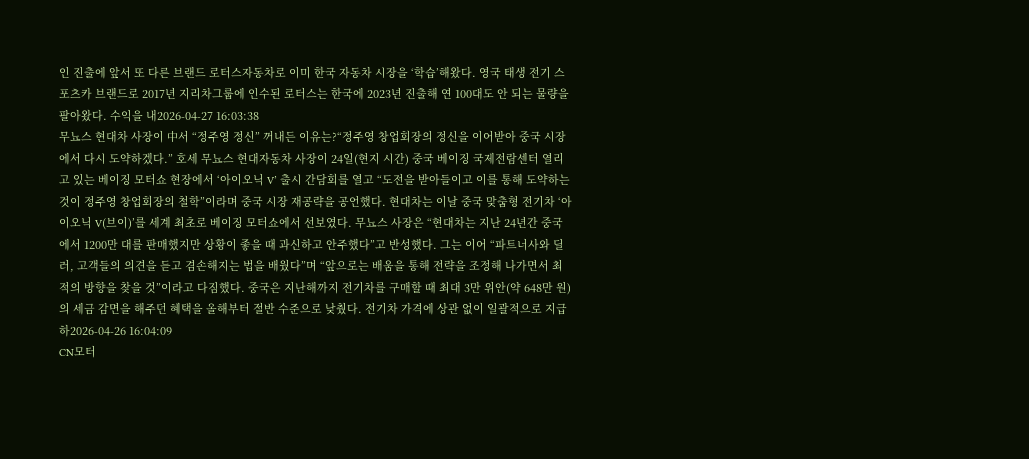인 진출에 앞서 또 다른 브랜드 로터스자동차로 이미 한국 자동차 시장을 ‘학습’해왔다. 영국 태생 전기 스포츠카 브랜드로 2017년 지리차그룹에 인수된 로터스는 한국에 2023년 진출해 연 100대도 안 되는 물량을 팔아왔다. 수익을 내2026-04-27 16:03:38
무뇨스 현대차 사장이 中서 “정주영 정신” 꺼내든 이유는?“정주영 창업회장의 정신을 이어받아 중국 시장에서 다시 도약하겠다.” 호세 무뇨스 현대자동차 사장이 24일(현지 시간) 중국 베이징 국제전람센터 열리고 있는 베이징 모터쇼 현장에서 ‘아이오닉 V’ 출시 간담회를 열고 “도전을 받아들이고 이를 통해 도약하는 것이 정주영 창업회장의 철학”이라며 중국 시장 재공략을 공언했다. 현대차는 이날 중국 맞춤형 전기차 ‘아이오닉 V(브이)’를 세계 최초로 베이징 모터쇼에서 선보였다. 무뇨스 사장은 “현대차는 지난 24년간 중국에서 1200만 대를 판매했지만 상황이 좋을 때 과신하고 안주했다”고 반성했다. 그는 이어 “파트너사와 딜러, 고객들의 의견을 듣고 겸손해지는 법을 배웠다”며 “앞으로는 배움을 통해 전략을 조정해 나가면서 최적의 방향을 찾을 것”이라고 다짐했다. 중국은 지난해까지 전기차를 구매할 때 최대 3만 위안(약 648만 원)의 세금 감면을 해주던 혜택을 올해부터 절반 수준으로 낮췄다. 전기차 가격에 상관 없이 일괄적으로 지급하2026-04-26 16:04:09
CN모터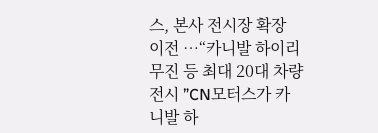스, 본사 전시장 확장 이전 …“카니발 하이리무진 등 최대 20대 차량 전시 ”CN모터스가 카니발 하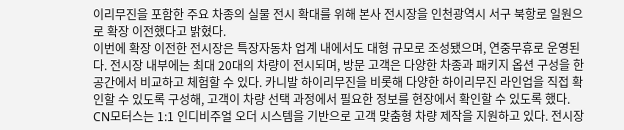이리무진을 포함한 주요 차종의 실물 전시 확대를 위해 본사 전시장을 인천광역시 서구 북항로 일원으로 확장 이전했다고 밝혔다.
이번에 확장 이전한 전시장은 특장자동차 업계 내에서도 대형 규모로 조성됐으며, 연중무휴로 운영된다. 전시장 내부에는 최대 20대의 차량이 전시되며, 방문 고객은 다양한 차종과 패키지 옵션 구성을 한 공간에서 비교하고 체험할 수 있다. 카니발 하이리무진을 비롯해 다양한 하이리무진 라인업을 직접 확인할 수 있도록 구성해, 고객이 차량 선택 과정에서 필요한 정보를 현장에서 확인할 수 있도록 했다.
CN모터스는 1:1 인디비주얼 오더 시스템을 기반으로 고객 맞춤형 차량 제작을 지원하고 있다. 전시장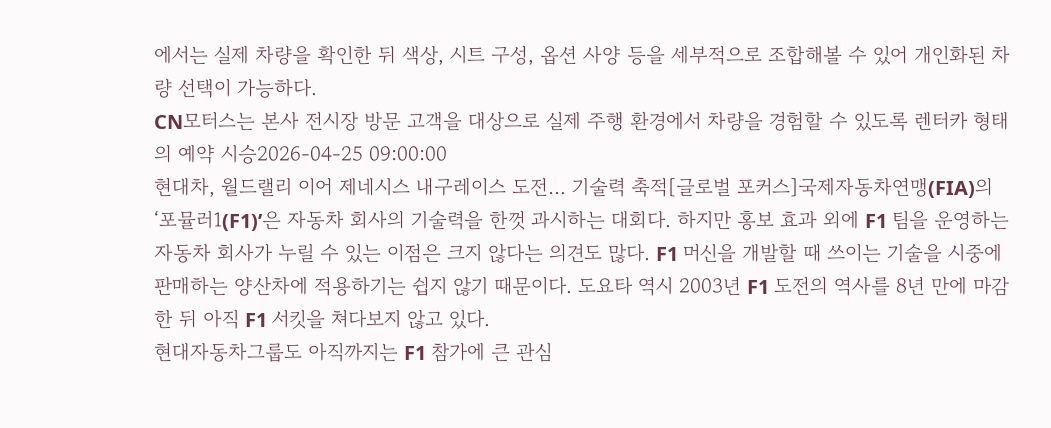에서는 실제 차량을 확인한 뒤 색상, 시트 구성, 옵션 사양 등을 세부적으로 조합해볼 수 있어 개인화된 차량 선택이 가능하다.
CN모터스는 본사 전시장 방문 고객을 대상으로 실제 주행 환경에서 차량을 경험할 수 있도록 렌터카 형태의 예약 시승2026-04-25 09:00:00
현대차, 월드랠리 이어 제네시스 내구레이스 도전… 기술력 축적[글로벌 포커스]국제자동차연맹(FIA)의 ‘포뮬러1(F1)’은 자동차 회사의 기술력을 한껏 과시하는 대회다. 하지만 홍보 효과 외에 F1 팀을 운영하는 자동차 회사가 누릴 수 있는 이점은 크지 않다는 의견도 많다. F1 머신을 개발할 때 쓰이는 기술을 시중에 판매하는 양산차에 적용하기는 쉽지 않기 때문이다. 도요타 역시 2003년 F1 도전의 역사를 8년 만에 마감한 뒤 아직 F1 서킷을 쳐다보지 않고 있다.
현대자동차그룹도 아직까지는 F1 참가에 큰 관심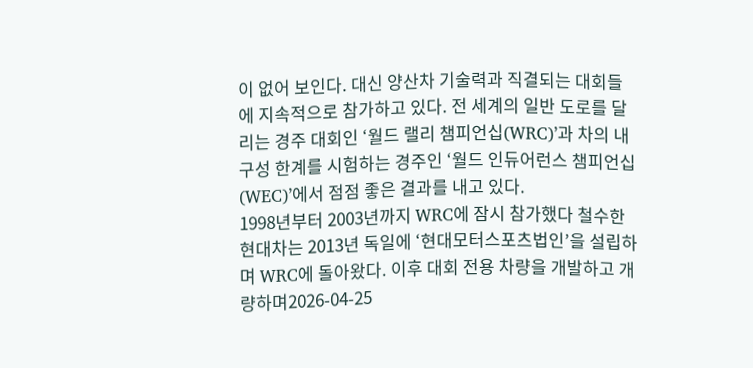이 없어 보인다. 대신 양산차 기술력과 직결되는 대회들에 지속적으로 참가하고 있다. 전 세계의 일반 도로를 달리는 경주 대회인 ‘월드 랠리 챔피언십(WRC)’과 차의 내구성 한계를 시험하는 경주인 ‘월드 인듀어런스 챔피언십(WEC)’에서 점점 좋은 결과를 내고 있다.
1998년부터 2003년까지 WRC에 잠시 참가했다 철수한 현대차는 2013년 독일에 ‘현대모터스포츠법인’을 설립하며 WRC에 돌아왔다. 이후 대회 전용 차량을 개발하고 개량하며2026-04-25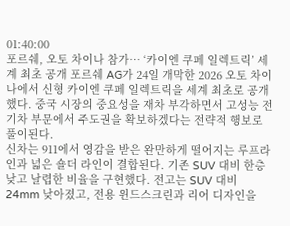01:40:00
포르쉐, 오토 차이나 참가… ‘카이엔 쿠페 일렉트릭’ 세계 최초 공개 포르쉐 AG가 24일 개막한 2026 오토 차이나에서 신형 카이엔 쿠페 일렉트릭을 세계 최초로 공개했다. 중국 시장의 중요성을 재차 부각하면서 고성능 전기차 부문에서 주도권을 확보하겠다는 전략적 행보로 풀이된다.
신차는 911에서 영감을 받은 완만하게 떨어지는 루프라인과 넓은 숄더 라인이 결합된다. 기존 SUV 대비 한층 낮고 날렵한 비율을 구현했다. 전고는 SUV 대비 24mm 낮아졌고, 전용 윈드스크린과 리어 디자인을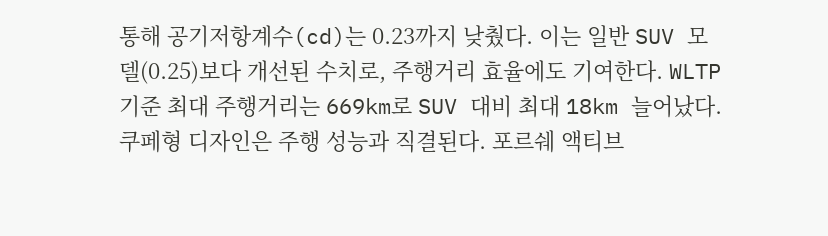통해 공기저항계수(cd)는 0.23까지 낮췄다. 이는 일반 SUV 모델(0.25)보다 개선된 수치로, 주행거리 효율에도 기여한다. WLTP 기준 최대 주행거리는 669km로 SUV 대비 최대 18km 늘어났다.
쿠페형 디자인은 주행 성능과 직결된다. 포르쉐 액티브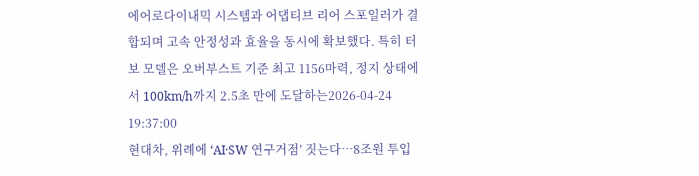에어로다이내믹 시스템과 어댑티브 리어 스포일러가 결합되며 고속 안정성과 효율을 동시에 확보했다. 특히 터보 모델은 오버부스트 기준 최고 1156마력, 정지 상태에서 100km/h까지 2.5초 만에 도달하는2026-04-24 19:37:00
현대차, 위례에 ‘AI·SW 연구거점’ 짓는다…8조원 투입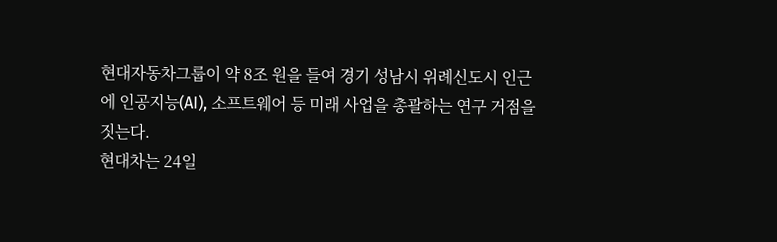현대자동차그룹이 약 8조 원을 들여 경기 성남시 위례신도시 인근에 인공지능(AI), 소프트웨어 등 미래 사업을 총괄하는 연구 거점을 짓는다.
현대차는 24일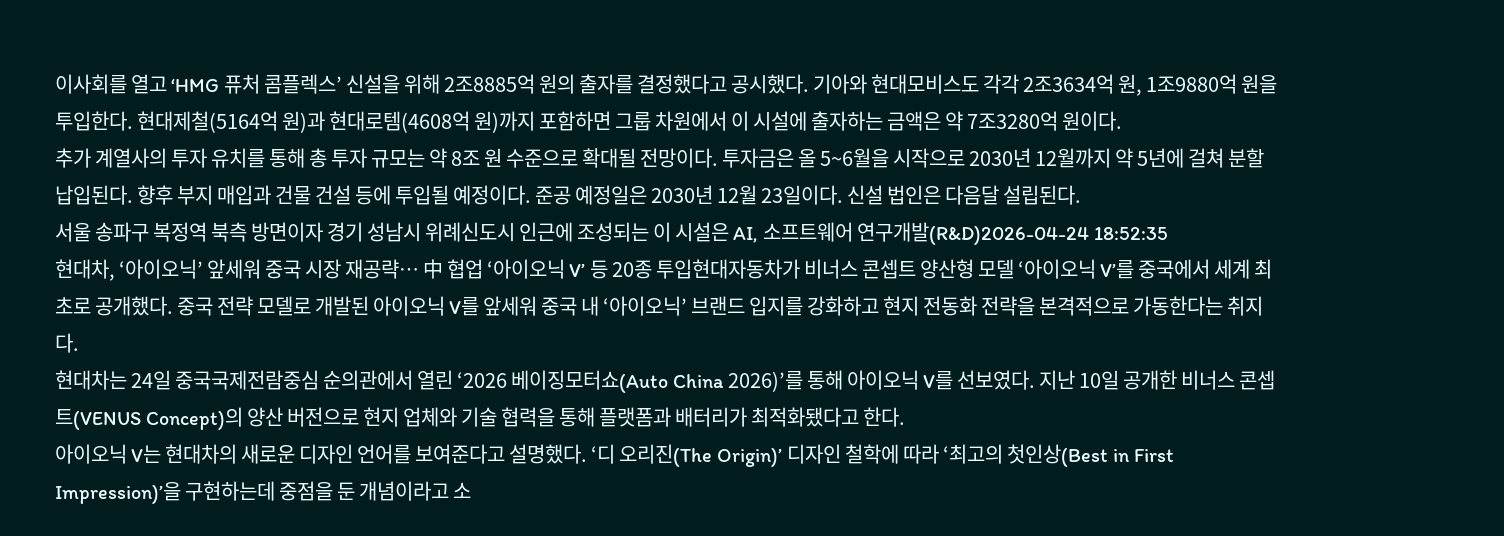이사회를 열고 ‘HMG 퓨처 콤플렉스’ 신설을 위해 2조8885억 원의 출자를 결정했다고 공시했다. 기아와 현대모비스도 각각 2조3634억 원, 1조9880억 원을 투입한다. 현대제철(5164억 원)과 현대로템(4608억 원)까지 포함하면 그룹 차원에서 이 시설에 출자하는 금액은 약 7조3280억 원이다.
추가 계열사의 투자 유치를 통해 총 투자 규모는 약 8조 원 수준으로 확대될 전망이다. 투자금은 올 5~6월을 시작으로 2030년 12월까지 약 5년에 걸쳐 분할 납입된다. 향후 부지 매입과 건물 건설 등에 투입될 예정이다. 준공 예정일은 2030년 12월 23일이다. 신설 법인은 다음달 설립된다.
서울 송파구 복정역 북측 방면이자 경기 성남시 위례신도시 인근에 조성되는 이 시설은 AI, 소프트웨어 연구개발(R&D)2026-04-24 18:52:35
현대차, ‘아이오닉’ 앞세워 중국 시장 재공략… 中 협업 ‘아이오닉 V’ 등 20종 투입현대자동차가 비너스 콘셉트 양산형 모델 ‘아이오닉 V’를 중국에서 세계 최초로 공개했다. 중국 전략 모델로 개발된 아이오닉 V를 앞세워 중국 내 ‘아이오닉’ 브랜드 입지를 강화하고 현지 전동화 전략을 본격적으로 가동한다는 취지다.
현대차는 24일 중국국제전람중심 순의관에서 열린 ‘2026 베이징모터쇼(Auto China 2026)’를 통해 아이오닉 V를 선보였다. 지난 10일 공개한 비너스 콘셉트(VENUS Concept)의 양산 버전으로 현지 업체와 기술 협력을 통해 플랫폼과 배터리가 최적화됐다고 한다.
아이오닉 V는 현대차의 새로운 디자인 언어를 보여준다고 설명했다. ‘디 오리진(The Origin)’ 디자인 철학에 따라 ‘최고의 첫인상(Best in First Impression)’을 구현하는데 중점을 둔 개념이라고 소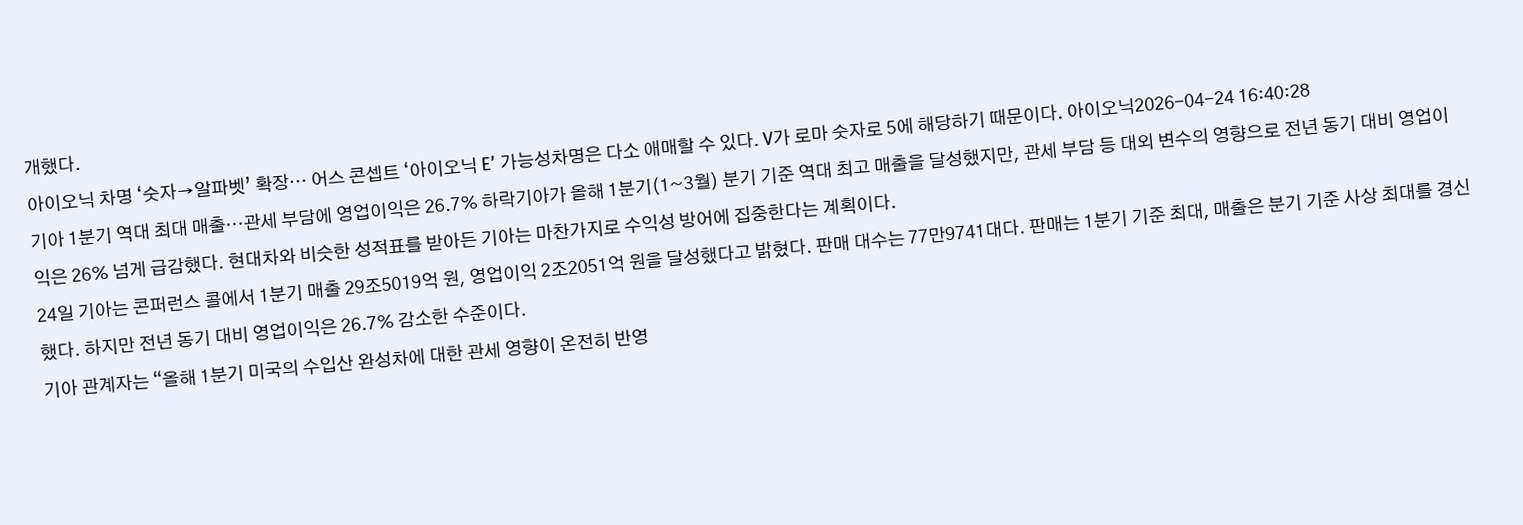개했다.
아이오닉 차명 ‘숫자→알파벳’ 확장… 어스 콘셉트 ‘아이오닉 E’ 가능성차명은 다소 애매할 수 있다. V가 로마 숫자로 5에 해당하기 때문이다. 아이오닉2026-04-24 16:40:28
기아 1분기 역대 최대 매출…관세 부담에 영업이익은 26.7% 하락기아가 올해 1분기(1~3월) 분기 기준 역대 최고 매출을 달성했지만, 관세 부담 등 대외 변수의 영향으로 전년 동기 대비 영업이익은 26% 넘게 급감했다. 현대차와 비슷한 성적표를 받아든 기아는 마찬가지로 수익성 방어에 집중한다는 계획이다.
24일 기아는 콘퍼런스 콜에서 1분기 매출 29조5019억 원, 영업이익 2조2051억 원을 달성했다고 밝혔다. 판매 대수는 77만9741대다. 판매는 1분기 기준 최대, 매출은 분기 기준 사상 최대를 경신했다. 하지만 전년 동기 대비 영업이익은 26.7% 감소한 수준이다.
기아 관계자는 “올해 1분기 미국의 수입산 완성차에 대한 관세 영향이 온전히 반영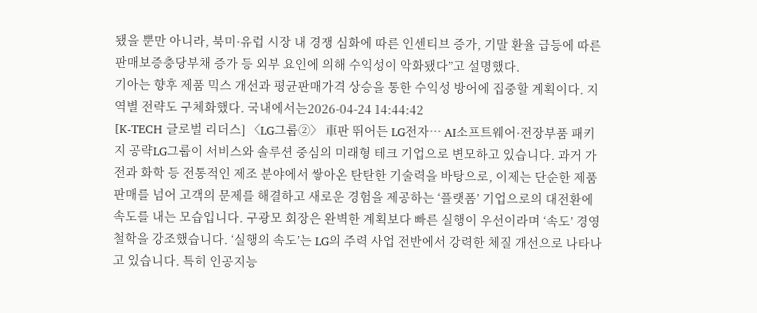됐을 뿐만 아니라, 북미·유럽 시장 내 경쟁 심화에 따른 인센티브 증가, 기말 환율 급등에 따른 판매보증충당부채 증가 등 외부 요인에 의해 수익성이 악화됐다”고 설명했다.
기아는 향후 제품 믹스 개선과 평균판매가격 상승을 통한 수익성 방어에 집중할 계획이다. 지역별 전략도 구체화했다. 국내에서는2026-04-24 14:44:42
[K-TECH 글로벌 리더스] 〈LG그룹②〉 車판 뛰어든 LG전자… AI소프트웨어·전장부품 패키지 공략LG그룹이 서비스와 솔루션 중심의 미래형 테크 기업으로 변모하고 있습니다. 과거 가전과 화학 등 전통적인 제조 분야에서 쌓아온 탄탄한 기술력을 바탕으로, 이제는 단순한 제품 판매를 넘어 고객의 문제를 해결하고 새로운 경험을 제공하는 ‘플랫폼’ 기업으로의 대전환에 속도를 내는 모습입니다. 구광모 회장은 완벽한 계획보다 빠른 실행이 우선이라며 ‘속도’ 경영 철학을 강조했습니다. ‘실행의 속도’는 LG의 주력 사업 전반에서 강력한 체질 개선으로 나타나고 있습니다. 특히 인공지능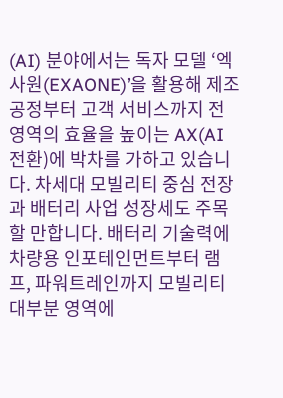(AI) 분야에서는 독자 모델 ‘엑사원(EXAONE)’을 활용해 제조 공정부터 고객 서비스까지 전 영역의 효율을 높이는 AX(AI 전환)에 박차를 가하고 있습니다. 차세대 모빌리티 중심 전장과 배터리 사업 성장세도 주목할 만합니다. 배터리 기술력에 차량용 인포테인먼트부터 램프, 파워트레인까지 모빌리티 대부분 영역에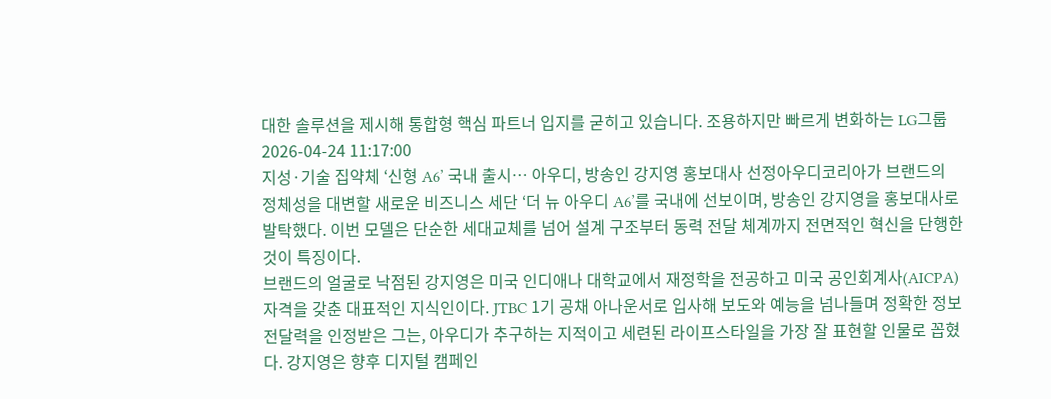대한 솔루션을 제시해 통합형 핵심 파트너 입지를 굳히고 있습니다. 조용하지만 빠르게 변화하는 LG그룹2026-04-24 11:17:00
지성·기술 집약체 ‘신형 A6’ 국내 출시… 아우디, 방송인 강지영 홍보대사 선정아우디코리아가 브랜드의 정체성을 대변할 새로운 비즈니스 세단 ‘더 뉴 아우디 A6’를 국내에 선보이며, 방송인 강지영을 홍보대사로 발탁했다. 이번 모델은 단순한 세대교체를 넘어 설계 구조부터 동력 전달 체계까지 전면적인 혁신을 단행한 것이 특징이다.
브랜드의 얼굴로 낙점된 강지영은 미국 인디애나 대학교에서 재정학을 전공하고 미국 공인회계사(AICPA) 자격을 갖춘 대표적인 지식인이다. JTBC 1기 공채 아나운서로 입사해 보도와 예능을 넘나들며 정확한 정보 전달력을 인정받은 그는, 아우디가 추구하는 지적이고 세련된 라이프스타일을 가장 잘 표현할 인물로 꼽혔다. 강지영은 향후 디지털 캠페인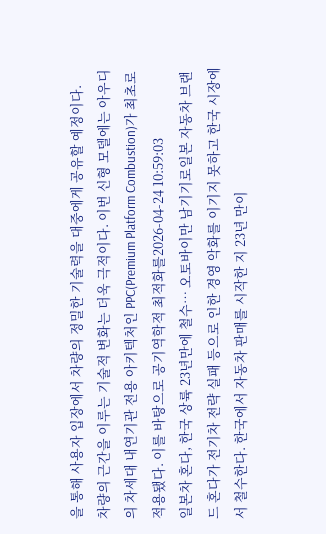을 통해 사용자 입장에서 차량의 정밀한 기술력을 대중에게 공유할 예정이다.
차량의 근간을 이루는 기술적 변화는 더욱 극적이다. 이번 신형 모델에는 아우디의 차세대 내연기관 전용 아키텍처인 PPC(Premium Platform Combustion)가 최초로 적용됐다. 이를 바탕으로 공기역학적 최적화를2026-04-24 10:59:03
일본차 혼다, 한국 상륙 23년만에 철수… 오토바이만 남기기로일본 자동차 브랜드 혼다가 전기차 전략 실패 등으로 인한 경영 악화를 이기지 못하고 한국 시장에서 철수한다. 한국에서 자동차 판매를 시작한 지 23년 만이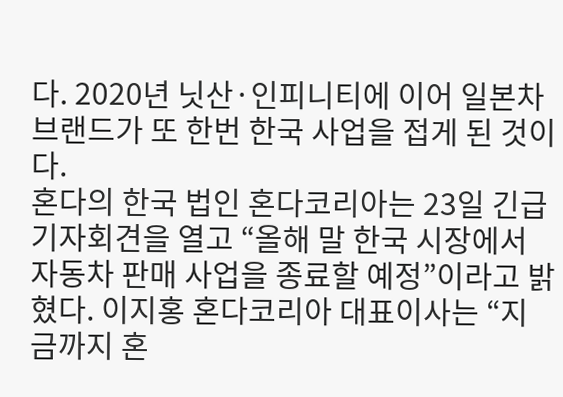다. 2020년 닛산·인피니티에 이어 일본차 브랜드가 또 한번 한국 사업을 접게 된 것이다.
혼다의 한국 법인 혼다코리아는 23일 긴급 기자회견을 열고 “올해 말 한국 시장에서 자동차 판매 사업을 종료할 예정”이라고 밝혔다. 이지홍 혼다코리아 대표이사는 “지금까지 혼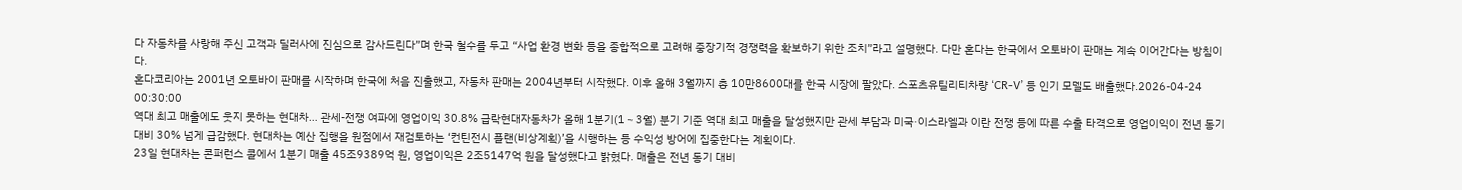다 자동차를 사랑해 주신 고객과 딜러사에 진심으로 감사드린다”며 한국 철수를 두고 “사업 환경 변화 등을 종합적으로 고려해 중장기적 경쟁력을 확보하기 위한 조치”라고 설명했다. 다만 혼다는 한국에서 오토바이 판매는 계속 이어간다는 방침이다.
혼다코리아는 2001년 오토바이 판매를 시작하며 한국에 처음 진출했고, 자동차 판매는 2004년부터 시작했다. 이후 올해 3월까지 총 10만8600대를 한국 시장에 팔았다. 스포츠유틸리티차량 ‘CR-V’ 등 인기 모델도 배출했다.2026-04-24 00:30:00
역대 최고 매출에도 웃지 못하는 현대차… 관세-전쟁 여파에 영업이익 30.8% 급락현대자동차가 올해 1분기(1∼3월) 분기 기준 역대 최고 매출을 달성했지만 관세 부담과 미국·이스라엘과 이란 전쟁 등에 따른 수출 타격으로 영업이익이 전년 동기 대비 30% 넘게 급감했다. 현대차는 예산 집행을 원점에서 재검토하는 ‘컨틴전시 플랜(비상계획)’을 시행하는 등 수익성 방어에 집중한다는 계획이다.
23일 현대차는 콘퍼런스 콜에서 1분기 매출 45조9389억 원, 영업이익은 2조5147억 원을 달성했다고 밝혔다. 매출은 전년 동기 대비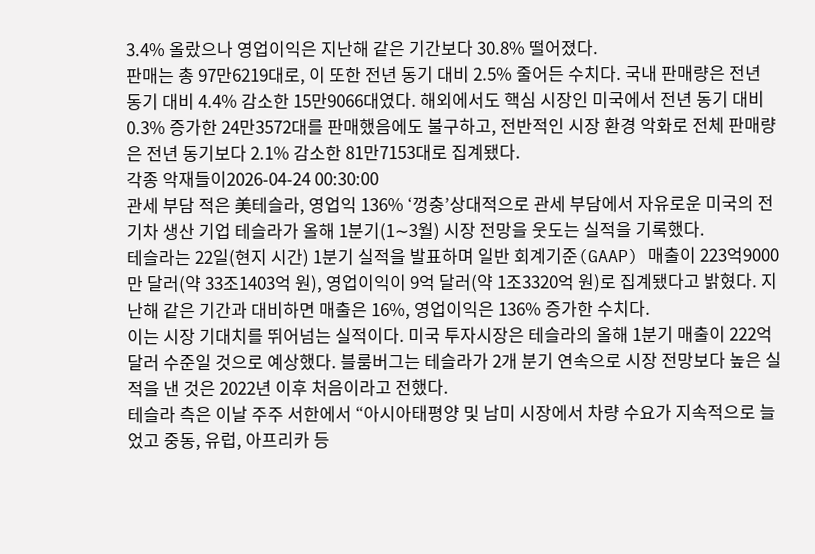3.4% 올랐으나 영업이익은 지난해 같은 기간보다 30.8% 떨어졌다.
판매는 총 97만6219대로, 이 또한 전년 동기 대비 2.5% 줄어든 수치다. 국내 판매량은 전년 동기 대비 4.4% 감소한 15만9066대였다. 해외에서도 핵심 시장인 미국에서 전년 동기 대비 0.3% 증가한 24만3572대를 판매했음에도 불구하고, 전반적인 시장 환경 악화로 전체 판매량은 전년 동기보다 2.1% 감소한 81만7153대로 집계됐다.
각종 악재들이2026-04-24 00:30:00
관세 부담 적은 美테슬라, 영업익 136% ‘껑충’상대적으로 관세 부담에서 자유로운 미국의 전기차 생산 기업 테슬라가 올해 1분기(1∼3월) 시장 전망을 웃도는 실적을 기록했다.
테슬라는 22일(현지 시간) 1분기 실적을 발표하며 일반 회계기준(GAAP) 매출이 223억9000만 달러(약 33조1403억 원), 영업이익이 9억 달러(약 1조3320억 원)로 집계됐다고 밝혔다. 지난해 같은 기간과 대비하면 매출은 16%, 영업이익은 136% 증가한 수치다.
이는 시장 기대치를 뛰어넘는 실적이다. 미국 투자시장은 테슬라의 올해 1분기 매출이 222억 달러 수준일 것으로 예상했다. 블룸버그는 테슬라가 2개 분기 연속으로 시장 전망보다 높은 실적을 낸 것은 2022년 이후 처음이라고 전했다.
테슬라 측은 이날 주주 서한에서 “아시아태평양 및 남미 시장에서 차량 수요가 지속적으로 늘었고 중동, 유럽, 아프리카 등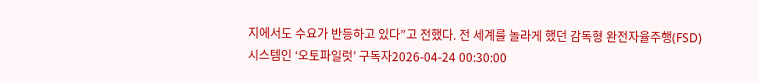지에서도 수요가 반등하고 있다”고 전했다. 전 세계를 놀라게 했던 감독형 완전자율주행(FSD) 시스템인 ‘오토파일럿’ 구독자2026-04-24 00:30:00